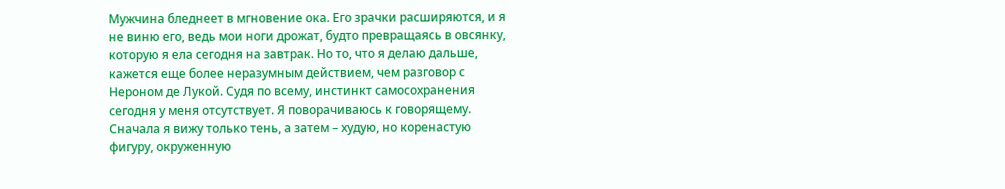Мужчина бледнеет в мгновение ока. Его зрачки расширяются, и я не виню его, ведь мои ноги дрожат, будто превращаясь в овсянку, которую я ела сегодня на завтрак. Но то, что я делаю дальше, кажется еще более неразумным действием, чем разговор с Нероном де Лукой. Судя по всему, инстинкт самосохранения сегодня у меня отсутствует. Я поворачиваюсь к говорящему. Сначала я вижу только тень, а затем – худую, но коренастую фигуру, окруженную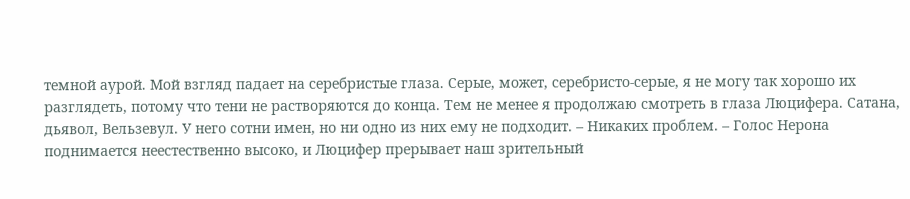темной аурой. Мой взгляд падает на серебристые глаза. Серые, может, серебристо-серые, я не могу так хорошо их разглядеть, потому что тени не растворяются до конца. Тем не менее я продолжаю смотреть в глаза Люцифера. Сатана, дьявол, Вельзевул. У него сотни имен, но ни одно из них ему не подходит. – Никаких проблем. – Голос Нерона поднимается неестественно высоко, и Люцифер прерывает наш зрительный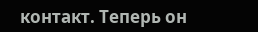контакт. Теперь он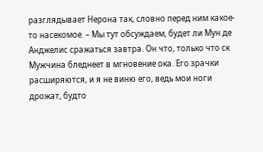разглядывает Нерона так, словно перед ним какое-то насекомое. – Мы тут обсуждаем, будет ли Мун де Анджелис сражаться завтра. Он что, только что ск
Мужчина бледнеет в мгновение ока. Его зрачки расширяются, и я не виню его, ведь мои ноги дрожат, будто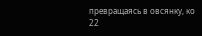превращаясь в овсянку, ко
22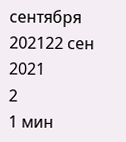сентября 202122 сен 2021
2
1 мин